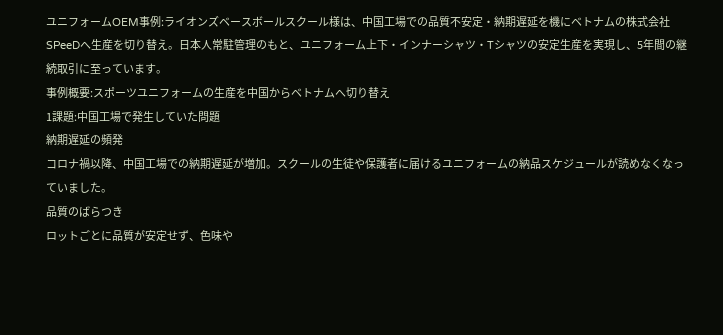ユニフォームOEM事例:ライオンズベースボールスクール様は、中国工場での品質不安定・納期遅延を機にベトナムの株式会社SPeeDへ生産を切り替え。日本人常駐管理のもと、ユニフォーム上下・インナーシャツ・Tシャツの安定生産を実現し、5年間の継続取引に至っています。
事例概要:スポーツユニフォームの生産を中国からベトナムへ切り替え
1課題:中国工場で発生していた問題
納期遅延の頻発
コロナ禍以降、中国工場での納期遅延が増加。スクールの生徒や保護者に届けるユニフォームの納品スケジュールが読めなくなっていました。
品質のばらつき
ロットごとに品質が安定せず、色味や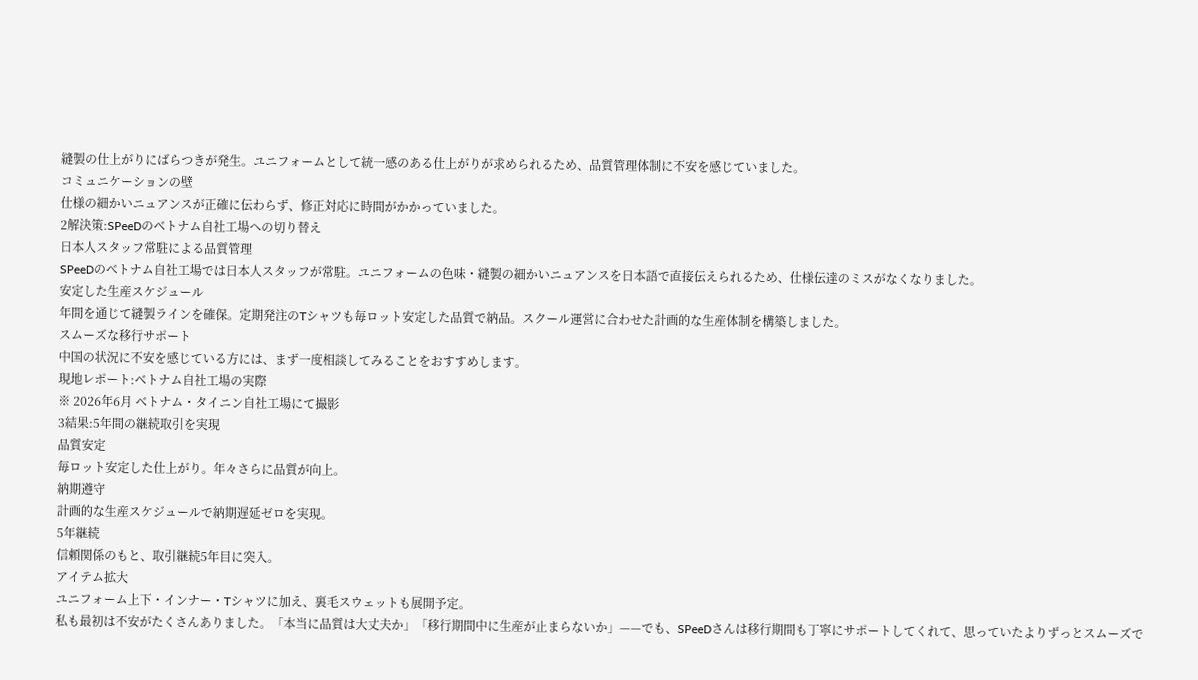縫製の仕上がりにばらつきが発生。ユニフォームとして統一感のある仕上がりが求められるため、品質管理体制に不安を感じていました。
コミュニケーションの壁
仕様の細かいニュアンスが正確に伝わらず、修正対応に時間がかかっていました。
2解決策:SPeeDのベトナム自社工場への切り替え
日本人スタッフ常駐による品質管理
SPeeDのベトナム自社工場では日本人スタッフが常駐。ユニフォームの色味・縫製の細かいニュアンスを日本語で直接伝えられるため、仕様伝達のミスがなくなりました。
安定した生産スケジュール
年間を通じて縫製ラインを確保。定期発注のTシャツも毎ロット安定した品質で納品。スクール運営に合わせた計画的な生産体制を構築しました。
スムーズな移行サポート
中国の状況に不安を感じている方には、まず一度相談してみることをおすすめします。
現地レポート:ベトナム自社工場の実際
※ 2026年6月 ベトナム・タイニン自社工場にて撮影
3結果:5年間の継続取引を実現
品質安定
毎ロット安定した仕上がり。年々さらに品質が向上。
納期遵守
計画的な生産スケジュールで納期遅延ゼロを実現。
5年継続
信頼関係のもと、取引継続5年目に突入。
アイテム拡大
ユニフォーム上下・インナー・Tシャツに加え、裏毛スウェットも展開予定。
私も最初は不安がたくさんありました。「本当に品質は大丈夫か」「移行期間中に生産が止まらないか」——でも、SPeeDさんは移行期間も丁寧にサポートしてくれて、思っていたよりずっとスムーズで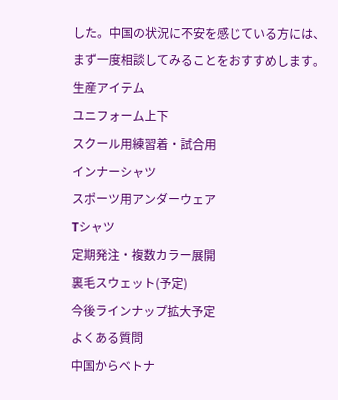した。中国の状況に不安を感じている方には、まず一度相談してみることをおすすめします。
生産アイテム
ユニフォーム上下
スクール用練習着・試合用
インナーシャツ
スポーツ用アンダーウェア
Tシャツ
定期発注・複数カラー展開
裏毛スウェット(予定)
今後ラインナップ拡大予定
よくある質問
中国からベトナ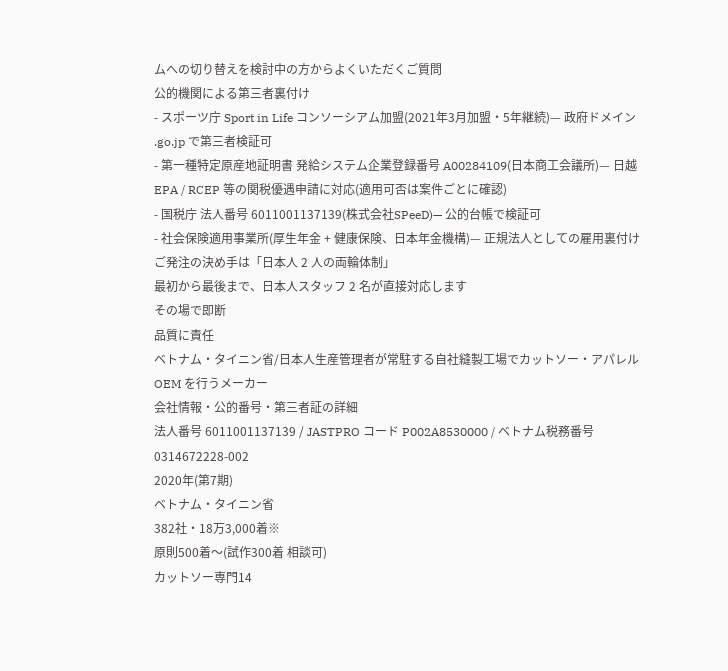ムへの切り替えを検討中の方からよくいただくご質問
公的機関による第三者裏付け
- スポーツ庁 Sport in Life コンソーシアム加盟(2021年3月加盟・5年継続)— 政府ドメイン .go.jp で第三者検証可
- 第一種特定原産地証明書 発給システム企業登録番号 A00284109(日本商工会議所)— 日越EPA / RCEP 等の関税優遇申請に対応(適用可否は案件ごとに確認)
- 国税庁 法人番号 6011001137139(株式会社SPeeD)— 公的台帳で検証可
- 社会保険適用事業所(厚生年金 + 健康保険、日本年金機構)— 正規法人としての雇用裏付け
ご発注の決め手は「日本人 2 人の両輪体制」
最初から最後まで、日本人スタッフ 2 名が直接対応します
その場で即断
品質に責任
ベトナム・タイニン省/日本人生産管理者が常駐する自社縫製工場でカットソー・アパレル OEM を行うメーカー
会社情報・公的番号・第三者証の詳細
法人番号 6011001137139 / JASTPRO コード P002A8530000 / ベトナム税務番号 0314672228-002
2020年(第7期)
ベトナム・タイニン省
382社・18万3,000着※
原則500着〜(試作300着 相談可)
カットソー専門14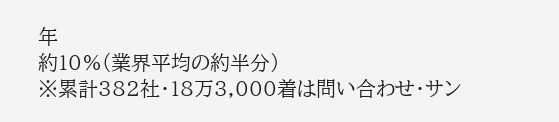年
約10%(業界平均の約半分)
※累計382社・18万3,000着は問い合わせ・サン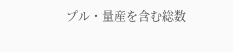プル・量産を含む総数